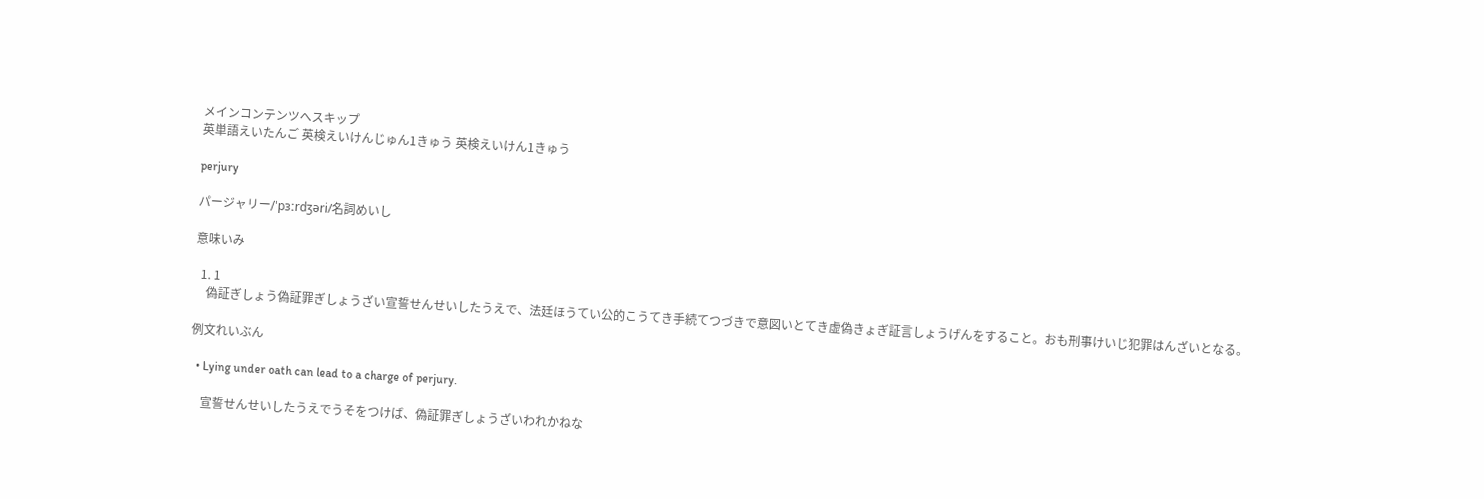メインコンテンツへスキップ
英単語えいたんご 英検えいけんじゅん1きゅう 英検えいけん1きゅう

perjury

パージャリー/ˈpɜːrdʒəri/名詞めいし

意味いみ

  1. 1
    偽証ぎしょう偽証罪ぎしょうざい宣誓せんせいしたうえで、法廷ほうてい公的こうてき手続てつづきで意図いとてき虚偽きょぎ証言しょうげんをすること。おも刑事けいじ犯罪はんざいとなる。

例文れいぶん

  • Lying under oath can lead to a charge of perjury.

    宣誓せんせいしたうえでうそをつけば、偽証罪ぎしょうざいわれかねな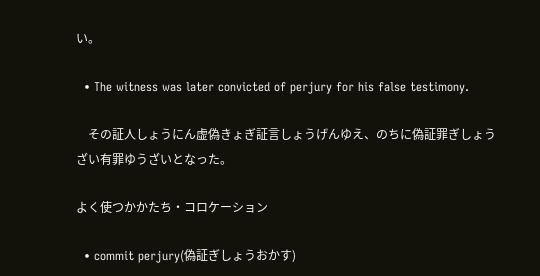い。

  • The witness was later convicted of perjury for his false testimony.

    その証人しょうにん虚偽きょぎ証言しょうげんゆえ、のちに偽証罪ぎしょうざい有罪ゆうざいとなった。

よく使つかかたち・コロケーション

  • commit perjury(偽証ぎしょうおかす)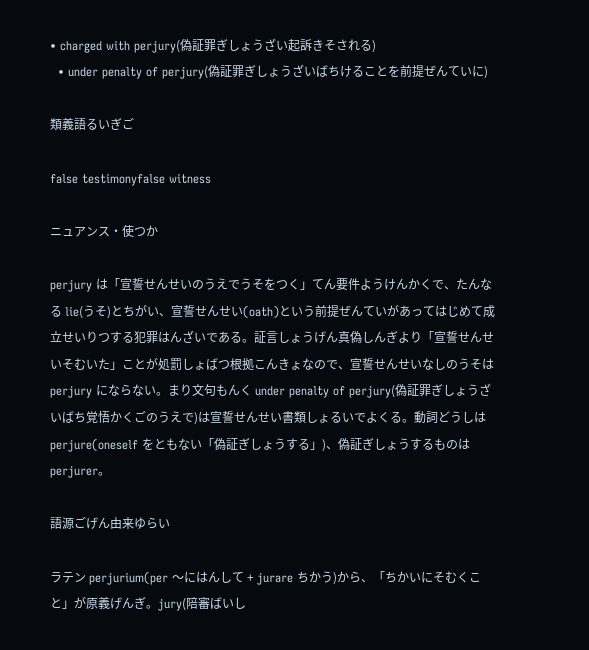• charged with perjury(偽証罪ぎしょうざい起訴きそされる)
  • under penalty of perjury(偽証罪ぎしょうざいばちけることを前提ぜんていに)

類義語るいぎご

false testimonyfalse witness

ニュアンス・使つか

perjury は「宣誓せんせいのうえでうそをつく」てん要件ようけんかくで、たんなる lie(うそ)とちがい、宣誓せんせい(oath)という前提ぜんていがあってはじめて成立せいりつする犯罪はんざいである。証言しょうげん真偽しんぎより「宣誓せんせいそむいた」ことが処罰しょばつ根拠こんきょなので、宣誓せんせいなしのうそは perjury にならない。まり文句もんく under penalty of perjury(偽証罪ぎしょうざいばち覚悟かくごのうえで)は宣誓せんせい書類しょるいでよくる。動詞どうしは perjure(oneself をともない「偽証ぎしょうする」)、偽証ぎしょうするものは perjurer。

語源ごげん由来ゆらい

ラテン perjurium(per 〜にはんして + jurare ちかう)から、「ちかいにそむくこと」が原義げんぎ。jury(陪審ばいし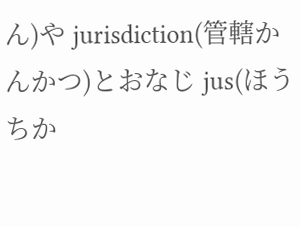ん)や jurisdiction(管轄かんかつ)とおなじ jus(ほうちか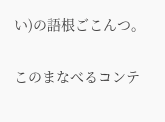い)の語根ごこんつ。

このまなべるコンテ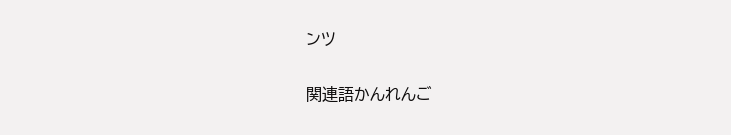ンツ

関連語かんれんご